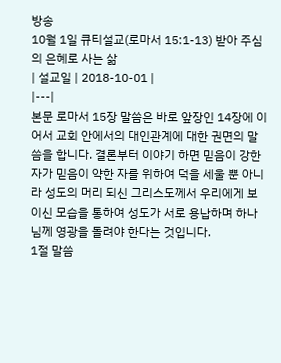방송
10월 1일 큐티설교(로마서 15:1-13) 받아 주심의 은혜로 사는 삶
| 설교일 | 2018-10-01 |
|---|
본문 로마서 15장 말씀은 바로 앞장인 14장에 이어서 교회 안에서의 대인관계에 대한 권면의 말씀을 합니다. 결론부터 이야기 하면 믿음이 강한 자가 믿음이 약한 자를 위하여 덕을 세울 뿐 아니라 성도의 머리 되신 그리스도께서 우리에게 보이신 모습을 통하여 성도가 서로 용납하며 하나님께 영광을 돌려야 한다는 것입니다.
1절 말씀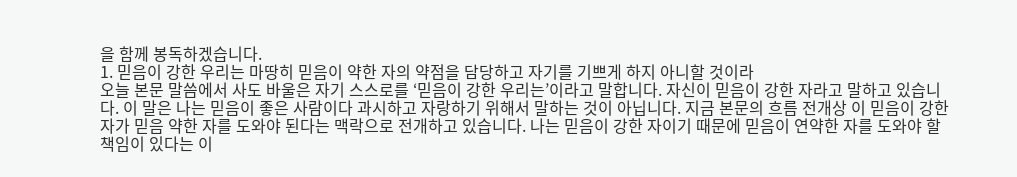을 함께 봉독하겠습니다.
1. 믿음이 강한 우리는 마땅히 믿음이 약한 자의 약점을 담당하고 자기를 기쁘게 하지 아니할 것이라
오늘 본문 말씀에서 사도 바울은 자기 스스로를 ‘믿음이 강한 우리는’이라고 말합니다. 자신이 믿음이 강한 자라고 말하고 있습니다. 이 말은 나는 믿음이 좋은 사람이다 과시하고 자랑하기 위해서 말하는 것이 아닙니다. 지금 본문의 흐름 전개상 이 믿음이 강한 자가 믿음 약한 자를 도와야 된다는 맥락으로 전개하고 있습니다. 나는 믿음이 강한 자이기 때문에 믿음이 연약한 자를 도와야 할 책임이 있다는 이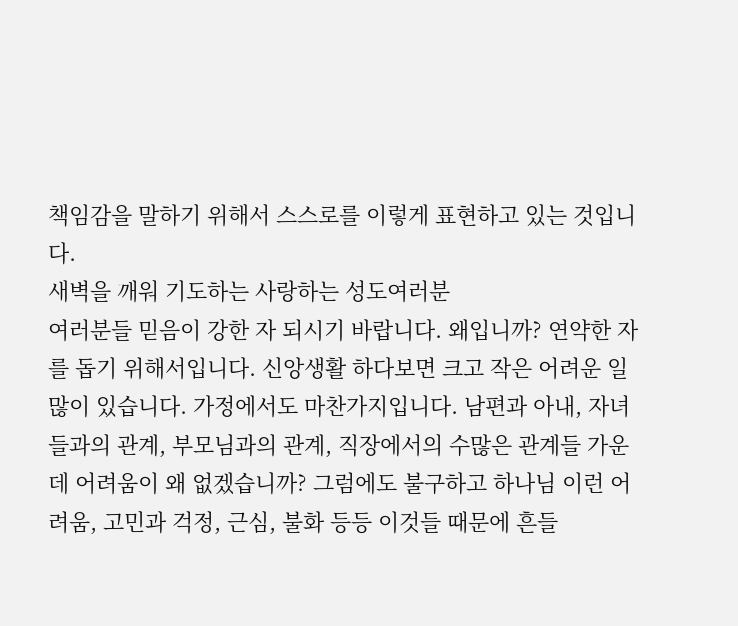책임감을 말하기 위해서 스스로를 이렇게 표현하고 있는 것입니다.
새벽을 깨워 기도하는 사랑하는 성도여러분
여러분들 믿음이 강한 자 되시기 바랍니다. 왜입니까? 연약한 자를 돕기 위해서입니다. 신앙생활 하다보면 크고 작은 어려운 일 많이 있습니다. 가정에서도 마찬가지입니다. 남편과 아내, 자녀들과의 관계, 부모님과의 관계, 직장에서의 수많은 관계들 가운데 어려움이 왜 없겠습니까? 그럼에도 불구하고 하나님 이런 어려움, 고민과 걱정, 근심, 불화 등등 이것들 때문에 흔들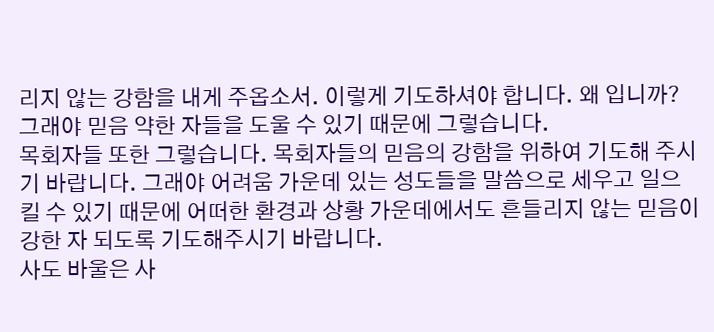리지 않는 강함을 내게 주옵소서. 이렇게 기도하셔야 합니다. 왜 입니까? 그래야 믿음 약한 자들을 도울 수 있기 때문에 그렇습니다.
목회자들 또한 그렇습니다. 목회자들의 믿음의 강함을 위하여 기도해 주시기 바랍니다. 그래야 어려움 가운데 있는 성도들을 말씀으로 세우고 일으킬 수 있기 때문에 어떠한 환경과 상황 가운데에서도 흔들리지 않는 믿음이 강한 자 되도록 기도해주시기 바랍니다.
사도 바울은 사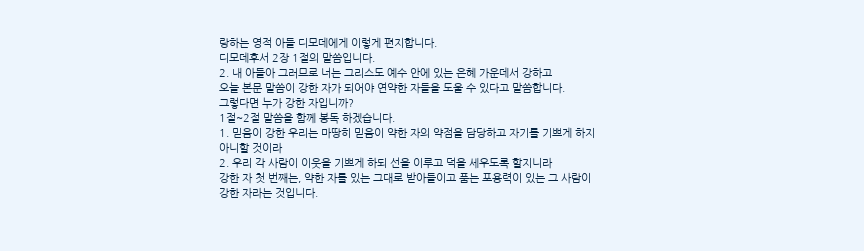랑하는 영적 아들 디모데에게 이렇게 편지합니다.
디모데후서 2장 1절의 말씀입니다.
2. 내 아들아 그러므로 너는 그리스도 예수 안에 있는 은혜 가운데서 강하고
오늘 본문 말씀이 강한 자가 되어야 연약한 자들을 도울 수 있다고 말씀합니다.
그렇다면 누가 강한 자입니까?
1절~2절 말씀을 함께 봉독 하겠습니다.
1. 믿음이 강한 우리는 마땅히 믿음이 약한 자의 약점을 담당하고 자기를 기쁘게 하지 아니할 것이라
2. 우리 각 사람이 이웃을 기쁘게 하되 선을 이루고 덕을 세우도록 할지니라
강한 자 첫 번째는, 약한 자를 있는 그대로 받아들이고 품는 포용력이 있는 그 사람이 강한 자라는 것입니다.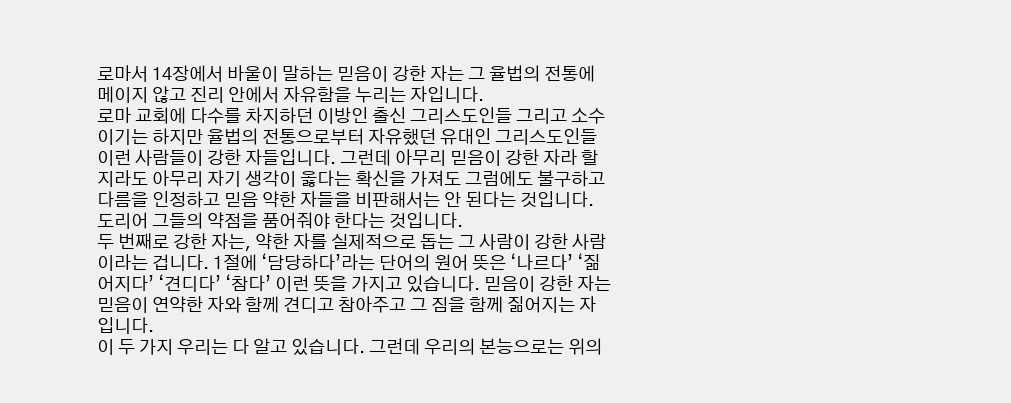로마서 14장에서 바울이 말하는 믿음이 강한 자는 그 율법의 전통에 메이지 않고 진리 안에서 자유함을 누리는 자입니다.
로마 교회에 다수를 차지하던 이방인 출신 그리스도인들 그리고 소수이기는 하지만 율법의 전통으로부터 자유했던 유대인 그리스도인들 이런 사람들이 강한 자들입니다. 그런데 아무리 믿음이 강한 자라 할지라도 아무리 자기 생각이 옳다는 확신을 가져도 그럼에도 불구하고 다름을 인정하고 믿음 약한 자들을 비판해서는 안 된다는 것입니다. 도리어 그들의 약점을 품어줘야 한다는 것입니다.
두 번째로 강한 자는, 약한 자를 실제적으로 돕는 그 사람이 강한 사람이라는 겁니다. 1절에 ‘담당하다’라는 단어의 원어 뜻은 ‘나르다’ ‘짊어지다’ ‘견디다’ ‘참다’ 이런 뜻을 가지고 있습니다. 믿음이 강한 자는 믿음이 연약한 자와 함께 견디고 참아주고 그 짐을 함께 짊어지는 자입니다.
이 두 가지 우리는 다 알고 있습니다. 그런데 우리의 본능으로는 위의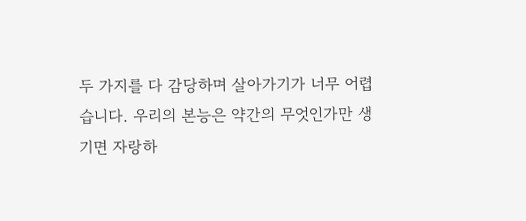두 가지를 다 감당하며 살아가기가 너무 어렵습니다. 우리의 본능은 약간의 무엇인가만 생기면 자랑하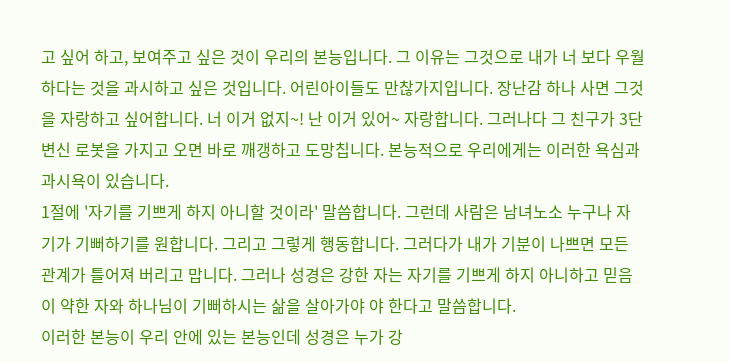고 싶어 하고, 보여주고 싶은 것이 우리의 본능입니다. 그 이유는 그것으로 내가 너 보다 우월하다는 것을 과시하고 싶은 것입니다. 어린아이들도 만찮가지입니다. 장난감 하나 사면 그것을 자랑하고 싶어합니다. 너 이거 없지~! 난 이거 있어~ 자랑합니다. 그러나다 그 친구가 3단 변신 로봇을 가지고 오면 바로 깨갱하고 도망칩니다. 본능적으로 우리에게는 이러한 욕심과 과시욕이 있습니다.
1절에 '자기를 기쁘게 하지 아니할 것이라' 말씀합니다. 그런데 사람은 남녀노소 누구나 자기가 기뻐하기를 원합니다. 그리고 그렇게 행동합니다. 그러다가 내가 기분이 나쁘면 모든 관계가 틀어져 버리고 맙니다. 그러나 성경은 강한 자는 자기를 기쁘게 하지 아니하고 믿음이 약한 자와 하나님이 기뻐하시는 삶을 살아가야 야 한다고 말씀합니다.
이러한 본능이 우리 안에 있는 본능인데 성경은 누가 강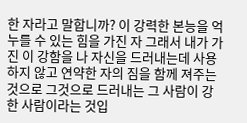한 자라고 말합니까? 이 강력한 본능을 억누를 수 있는 힘을 가진 자 그래서 내가 가진 이 강함을 나 자신을 드러내는데 사용하지 않고 연약한 자의 짐을 함께 져주는 것으로 그것으로 드러내는 그 사람이 강한 사람이라는 것입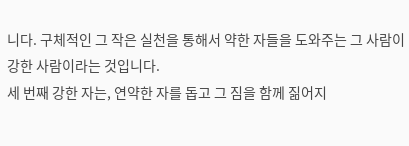니다. 구체적인 그 작은 실천을 통해서 약한 자들을 도와주는 그 사람이 강한 사람이라는 것입니다.
세 번째 강한 자는, 연약한 자를 돕고 그 짐을 함께 짊어지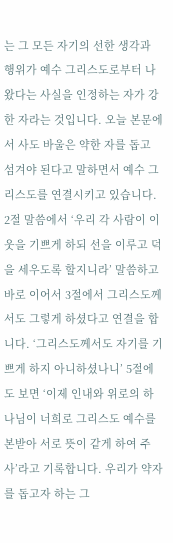는 그 모든 자기의 선한 생각과 행위가 예수 그리스도로부터 나왔다는 사실을 인정하는 자가 강한 자라는 것입니다. 오늘 본문에서 사도 바울은 약한 자를 돕고 섬겨야 된다고 말하면서 예수 그리스도를 연결시키고 있습니다.
2절 말씀에서 ‘우리 각 사람이 이웃을 기쁘게 하되 선을 이루고 덕을 세우도록 할지니라’ 말씀하고 바로 이어서 3절에서 그리스도께서도 그렇게 하셨다고 연결을 합니다. ‘그리스도께서도 자기를 기쁘게 하지 아니하셨나니’ 5절에도 보면 ‘이제 인내와 위로의 하나님이 너희로 그리스도 예수를 본받아 서로 뜻이 같게 하여 주사’라고 기록합니다. 우리가 약자를 돕고자 하는 그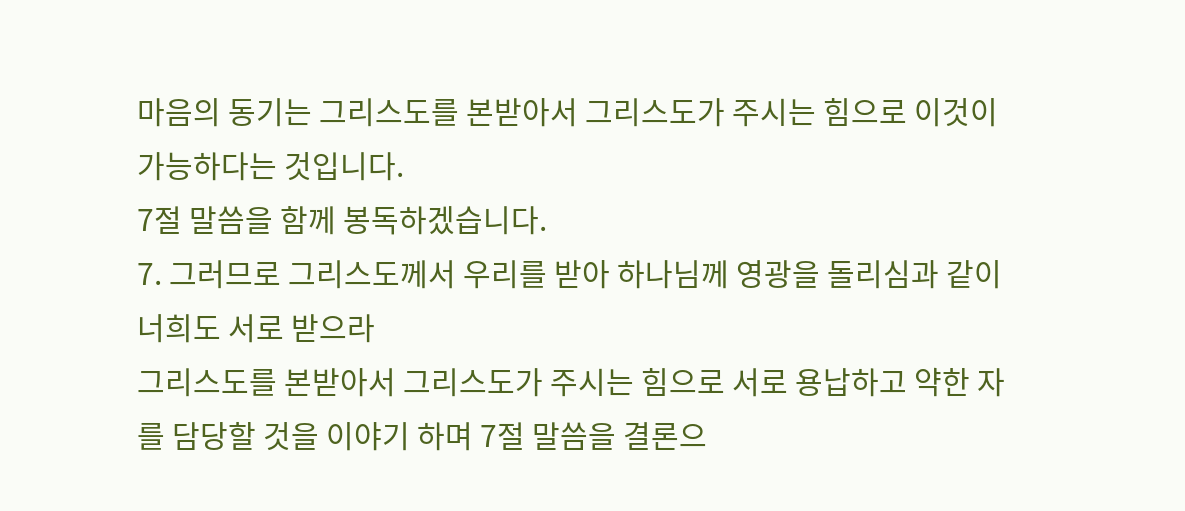마음의 동기는 그리스도를 본받아서 그리스도가 주시는 힘으로 이것이 가능하다는 것입니다.
7절 말씀을 함께 봉독하겠습니다.
7. 그러므로 그리스도께서 우리를 받아 하나님께 영광을 돌리심과 같이 너희도 서로 받으라
그리스도를 본받아서 그리스도가 주시는 힘으로 서로 용납하고 약한 자를 담당할 것을 이야기 하며 7절 말씀을 결론으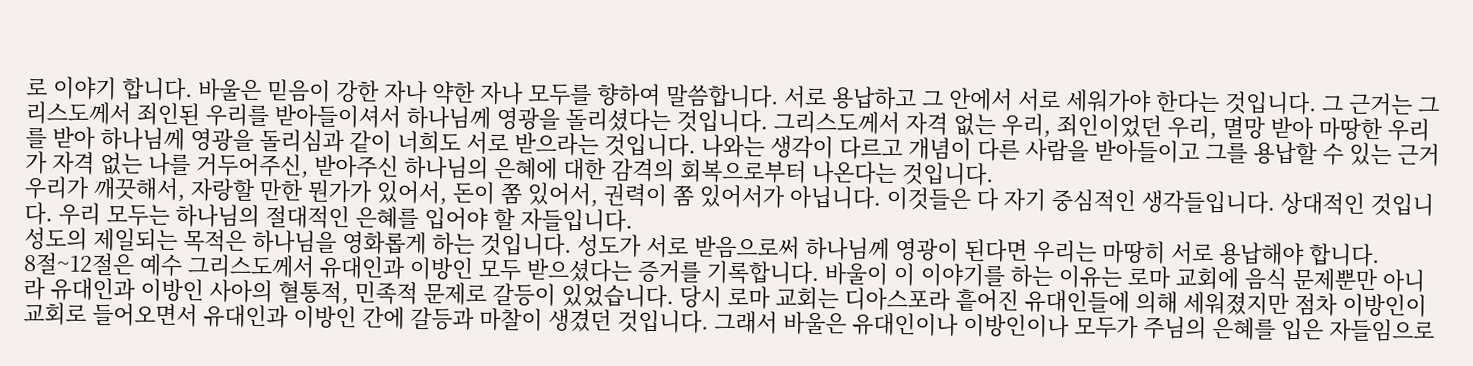로 이야기 합니다. 바울은 믿음이 강한 자나 약한 자나 모두를 향하여 말씀합니다. 서로 용납하고 그 안에서 서로 세워가야 한다는 것입니다. 그 근거는 그리스도께서 죄인된 우리를 받아들이셔서 하나님께 영광을 돌리셨다는 것입니다. 그리스도께서 자격 없는 우리, 죄인이었던 우리, 멸망 받아 마땅한 우리를 받아 하나님께 영광을 돌리심과 같이 너희도 서로 받으라는 것입니다. 나와는 생각이 다르고 개념이 다른 사람을 받아들이고 그를 용납할 수 있는 근거가 자격 없는 나를 거두어주신, 받아주신 하나님의 은혜에 대한 감격의 회복으로부터 나온다는 것입니다.
우리가 깨끗해서, 자랑할 만한 뭔가가 있어서, 돈이 쫌 있어서, 권력이 쫌 있어서가 아닙니다. 이것들은 다 자기 중심적인 생각들입니다. 상대적인 것입니다. 우리 모두는 하나님의 절대적인 은혜를 입어야 할 자들입니다.
성도의 제일되는 목적은 하나님을 영화롭게 하는 것입니다. 성도가 서로 받음으로써 하나님께 영광이 된다면 우리는 마땅히 서로 용납해야 합니다.
8절~12절은 예수 그리스도께서 유대인과 이방인 모두 받으셨다는 증거를 기록합니다. 바울이 이 이야기를 하는 이유는 로마 교회에 음식 문제뿐만 아니라 유대인과 이방인 사아의 혈통적, 민족적 문제로 갈등이 있었습니다. 당시 로마 교회는 디아스포라 흩어진 유대인들에 의해 세워졌지만 점차 이방인이 교회로 들어오면서 유대인과 이방인 간에 갈등과 마찰이 생겼던 것입니다. 그래서 바울은 유대인이나 이방인이나 모두가 주님의 은혜를 입은 자들임으로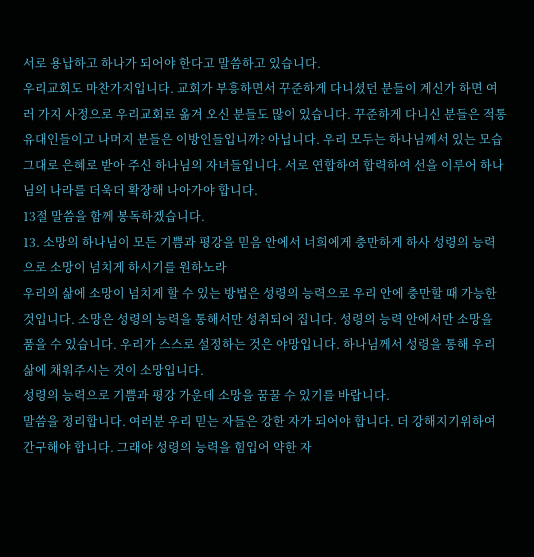서로 용납하고 하나가 되어야 한다고 말씀하고 있습니다.
우리교회도 마찬가지입니다. 교회가 부흥하면서 꾸준하게 다니셨던 분들이 계신가 하면 여러 가지 사정으로 우리교회로 옮겨 오신 분들도 많이 있습니다. 꾸준하게 다니신 분들은 적통 유대인들이고 나머지 분들은 이방인들입니까? 아닙니다. 우리 모두는 하나님께서 있는 모습 그대로 은혜로 받아 주신 하나님의 자녀들입니다. 서로 연합하여 합력하여 선을 이루어 하나님의 나라를 더욱더 확장해 나아가야 합니다.
13절 말씀을 함께 봉독하겠습니다.
13. 소망의 하나님이 모든 기쁨과 평강을 믿음 안에서 너희에게 충만하게 하사 성령의 능력으로 소망이 넘치게 하시기를 원하노라
우리의 삶에 소망이 넘치게 할 수 있는 방법은 성령의 능력으로 우리 안에 충만할 때 가능한 것입니다. 소망은 성령의 능력을 통해서만 성취되어 집니다. 성령의 능력 안에서만 소망을 품을 수 있습니다. 우리가 스스로 설정하는 것은 야망입니다. 하나님께서 성령을 통해 우리 삶에 채워주시는 것이 소망입니다.
성령의 능력으로 기쁨과 평강 가운데 소망을 꿈꿀 수 있기를 바랍니다.
말씀을 정리합니다. 여러분 우리 믿는 자들은 강한 자가 되어야 합니다. 더 강해지기위하여 간구해야 합니다. 그래야 성령의 능력을 힘입어 약한 자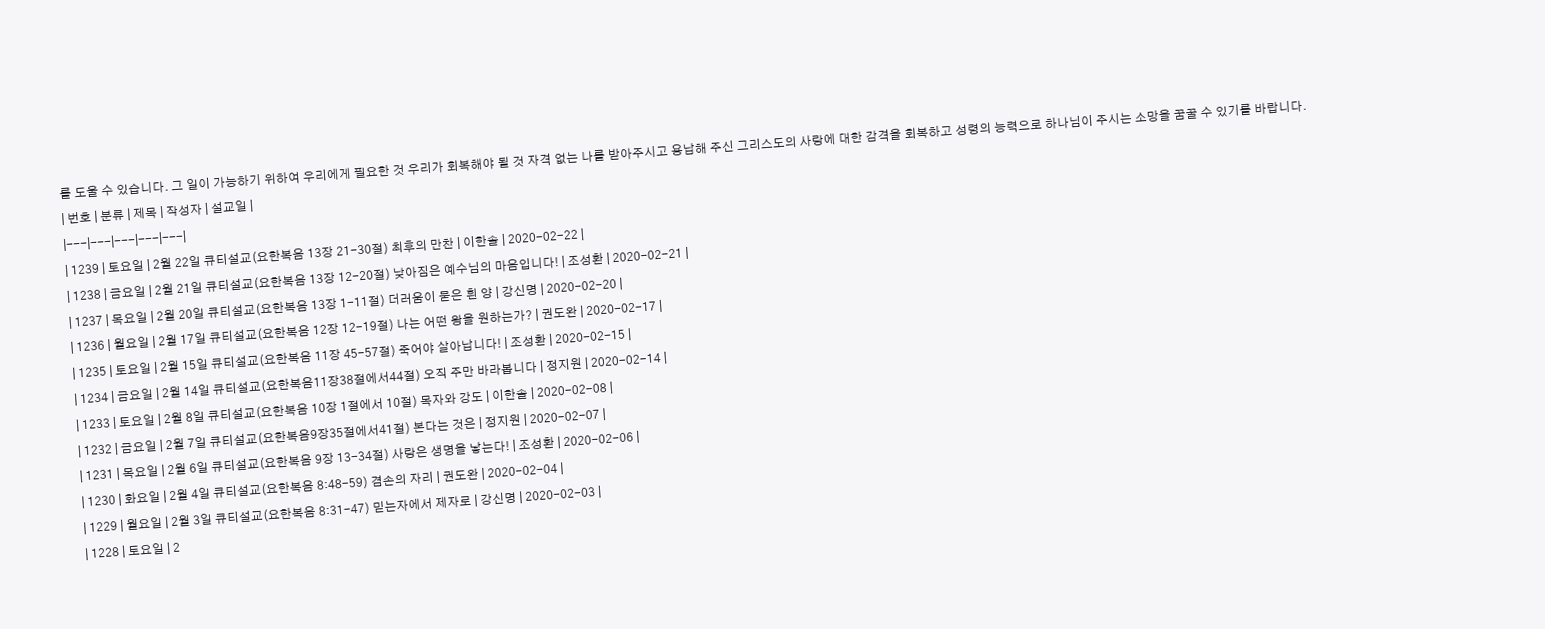를 도울 수 있습니다. 그 일이 가능하기 위하여 우리에게 필요한 것 우리가 회복해야 될 것 자격 없는 나를 받아주시고 용납해 주신 그리스도의 사랑에 대한 감격을 회복하고 성령의 능력으로 하나님이 주시는 소망을 꿈꿀 수 있기를 바랍니다.
| 번호 | 분류 | 제목 | 작성자 | 설교일 |
|---|---|---|---|---|
| 1239 | 토요일 | 2월 22일 큐티설교(요한복음 13장 21-30절) 최후의 만찬 | 이한솔 | 2020-02-22 |
| 1238 | 금요일 | 2월 21일 큐티설교(요한복음 13장 12-20절) 낮아짐은 예수님의 마음입니다! | 조성환 | 2020-02-21 |
| 1237 | 목요일 | 2월 20일 큐티설교(요한복음 13장 1-11절) 더러움이 묻은 흰 양 | 강신명 | 2020-02-20 |
| 1236 | 월요일 | 2월 17일 큐티설교(요한복음 12장 12-19절) 나는 어떤 왕을 원하는가? | 권도완 | 2020-02-17 |
| 1235 | 토요일 | 2월 15일 큐티설교(요한복음 11장 45-57절) 죽어야 살아납니다! | 조성환 | 2020-02-15 |
| 1234 | 금요일 | 2월 14일 큐티설교(요한복음11장38절에서44절) 오직 주만 바라봅니다 | 정지원 | 2020-02-14 |
| 1233 | 토요일 | 2월 8일 큐티설교(요한복음 10장 1절에서 10절) 목자와 강도 | 이한솔 | 2020-02-08 |
| 1232 | 금요일 | 2월 7일 큐티설교(요한복음9장35절에서41절) 본다는 것은 | 정지원 | 2020-02-07 |
| 1231 | 목요일 | 2월 6일 큐티설교(요한복음 9장 13-34절) 사랑은 생명을 낳는다! | 조성환 | 2020-02-06 |
| 1230 | 화요일 | 2월 4일 큐티설교(요한복음 8:48-59) 겸손의 자리 | 권도완 | 2020-02-04 |
| 1229 | 월요일 | 2월 3일 큐티설교(요한복음 8:31-47) 믿는자에서 제자로 | 강신명 | 2020-02-03 |
| 1228 | 토요일 | 2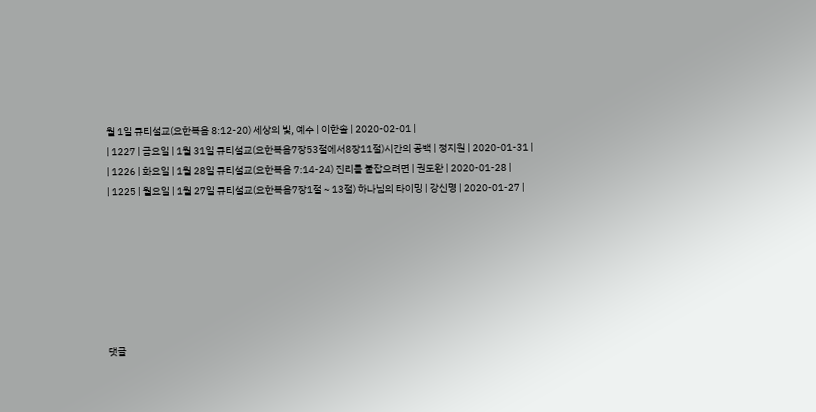월 1일 큐티설교(요한복음 8:12-20) 세상의 빛, 예수 | 이한솔 | 2020-02-01 |
| 1227 | 금요일 | 1월 31일 큐티설교(요한복음7장53절에서8장11절)시간의 공백 | 정지원 | 2020-01-31 |
| 1226 | 화요일 | 1월 28일 큐티설교(요한복음 7:14-24) 진리를 붙잡으려면 | 권도완 | 2020-01-28 |
| 1225 | 월요일 | 1월 27일 큐티설교(요한복음7장1절 ~ 13절) 하나님의 타이밍 | 강신명 | 2020-01-27 |







댓글